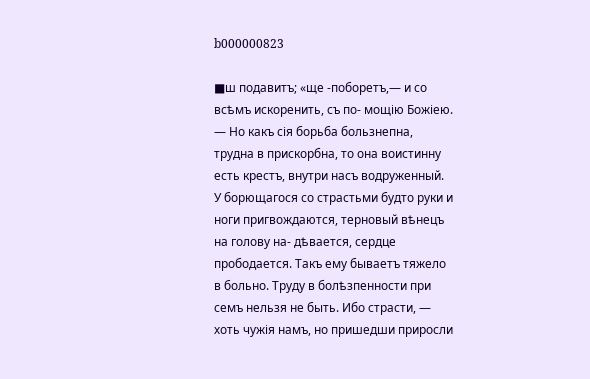b000000823

■ш подавитъ; «ще -поборетъ,— и со всѣмъ искоренить, съ по- мощію Божіею. — Но какъ сія борьба бользнепна, трудна в прискорбна, то она воистинну есть крестъ, внутри насъ водруженный. У борющагося со страстьми будто руки и ноги пригвождаются, терновый вѣнецъ на голову на- дѣвается, сердце прободается. Такъ ему бываетъ тяжело в больно. Труду в болѣзпенности при семъ нельзя не быть. Ибо страсти, — хоть чужія намъ, но пришедши приросли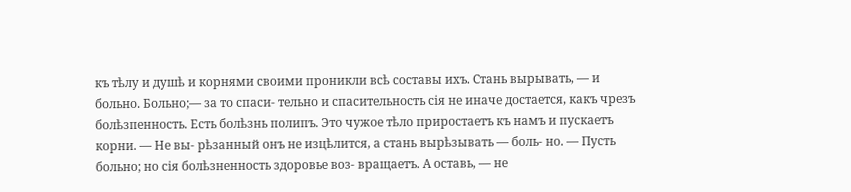къ тѣлу и душѣ и корнями своими проникли всѣ составы ихъ. Стань вырывать, — и больно. Больно;— за то спаси- тельно и спасительность сія не иначе достается, какъ чрезъ болѣзпенность. Есть болѣзнь полипъ. Это чужое тѣло приростаетъ къ намъ и пускаетъ корни. — Не вы- рѣзанный онъ не изцѣлится, а стань вырѣзывать — боль- но. — Пусть больно; но сія болѣзненность здоровье воз- вращаетъ. А оставь, — не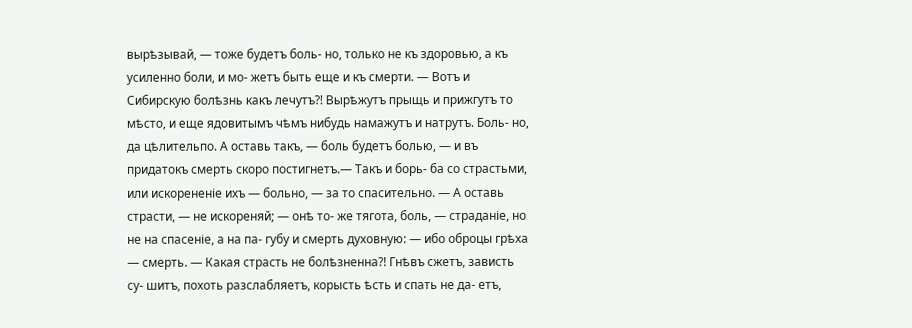вырѣзывай, — тоже будетъ боль- но, только не къ здоровью, а къ усиленно боли, и мо- жетъ быть еще и къ смерти. — Вотъ и Сибирскую болѣзнь какъ лечутъ?! Вырѣжутъ прыщь и прижгутъ то мѣсто, и еще ядовитымъ чѣмъ нибудь намажутъ и натрутъ. Боль- но, да цѣлительпо. А оставь такъ, — боль будетъ болью, — и въ придатокъ смерть скоро постигнетъ.— Такъ и борь- ба со страстьми, или искорененіе ихъ — больно, — за то спасительно. — А оставь страсти, — не искореняй; — онѣ то- же тягота, боль, — страданіе, но не на спасеніе, а на па- губу и смерть духовную: — ибо оброцы грѣха — смерть. — Какая страсть не болѣзненна?! Гнѣвъ сжетъ, зависть су- шитъ, похоть разслабляетъ, корысть ѣсть и спать не да- етъ,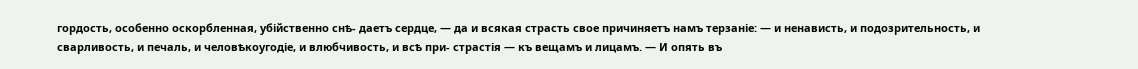гордость, особенно оскорбленная, убійственно снѣ- даетъ сердце, — да и всякая страсть свое причиняетъ намъ терзаніе: — и ненависть, и подозрительность, и сварливость, и печаль, и человѣкоугодіе, и влюбчивость, и всѣ при- страстія — къ вещамъ и лицамъ. — И опять въ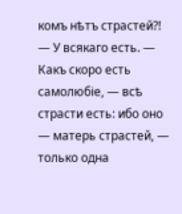комъ нѣтъ страстей?! — У всякаго есть. — Какъ скоро есть самолюбіе, — всѣ страсти есть: ибо оно — матерь страстей, — только одна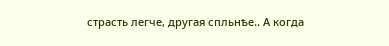страсть легче, другая спльнѣе.. А когда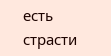есть страсти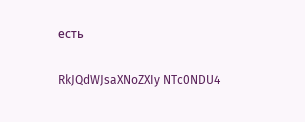есть

RkJQdWJsaXNoZXIy NTc0NDU4